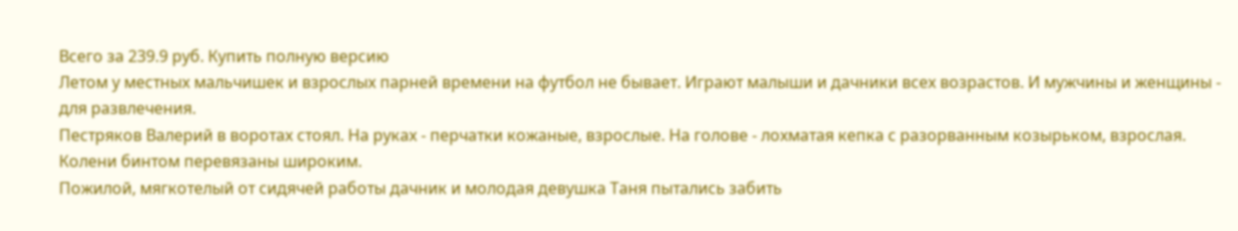Всего за 239.9 руб. Купить полную версию
Летом у местных мальчишек и взрослых парней времени на футбол не бывает. Играют малыши и дачники всех возрастов. И мужчины и женщины - для развлечения.
Пестряков Валерий в воротах стоял. На руках - перчатки кожаные, взрослые. На голове - лохматая кепка с разорванным козырьком, взрослая. Колени бинтом перевязаны широким.
Пожилой, мягкотелый от сидячей работы дачник и молодая девушка Таня пытались забить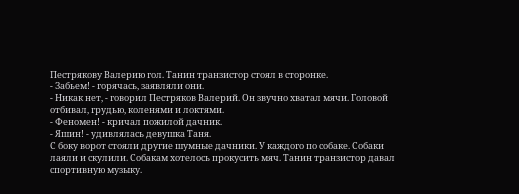Пестрякову Валерию гол. Танин транзистор стоял в сторонке.
- Забьем! - горячась, заявляли они.
- Никак нет, - говорил Пестряков Валерий. Он звучно хватал мячи. Головой отбивал, грудью, коленями и локтями.
- Феномен! - кричал пожилой дачник.
- Яшин! - удивлялась девушка Таня.
С боку ворот стояли другие шумные дачники. У каждого по собаке. Собаки лаяли и скулили. Собакам хотелось прокусить мяч. Танин транзистор давал спортивную музыку.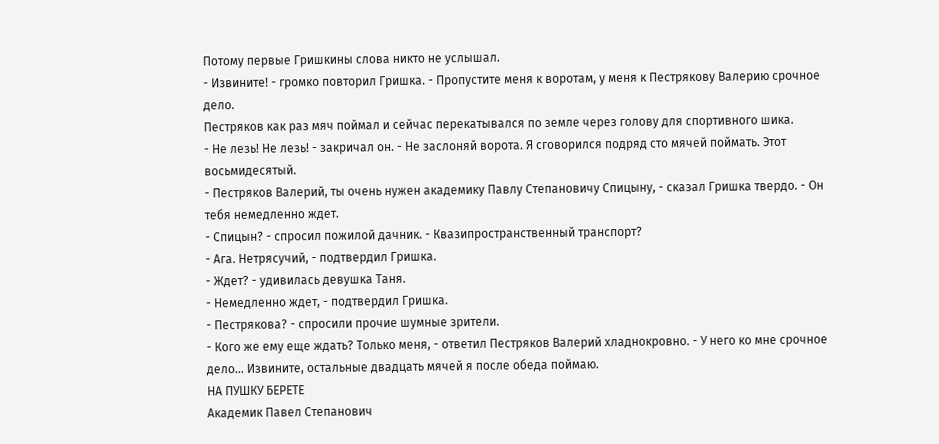Потому первые Гришкины слова никто не услышал.
- Извините! - громко повторил Гришка. - Пропустите меня к воротам, у меня к Пестрякову Валерию срочное дело.
Пестряков как раз мяч поймал и сейчас перекатывался по земле через голову для спортивного шика.
- Не лезь! Не лезь! - закричал он. - Не заслоняй ворота. Я сговорился подряд сто мячей поймать. Этот восьмидесятый.
- Пестряков Валерий, ты очень нужен академику Павлу Степановичу Спицыну, - сказал Гришка твердо. - Он тебя немедленно ждет.
- Спицын? - спросил пожилой дачник. - Квазипространственный транспорт?
- Ага. Нетрясучий, - подтвердил Гришка.
- Ждет? - удивилась девушка Таня.
- Немедленно ждет, - подтвердил Гришка.
- Пестрякова? - спросили прочие шумные зрители.
- Кого же ему еще ждать? Только меня, - ответил Пестряков Валерий хладнокровно. - У него ко мне срочное дело... Извините, остальные двадцать мячей я после обеда поймаю.
НА ПУШКУ БЕРЕТЕ
Академик Павел Степанович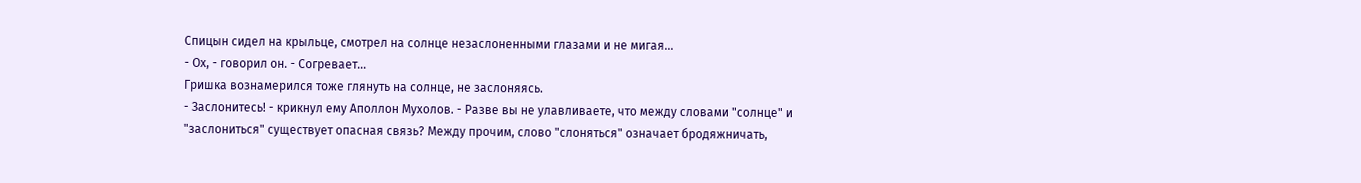Спицын сидел на крыльце, смотрел на солнце незаслоненными глазами и не мигая...
- Ох, - говорил он. - Согревает...
Гришка вознамерился тоже глянуть на солнце, не заслоняясь.
- Заслонитесь! - крикнул ему Аполлон Мухолов. - Разве вы не улавливаете, что между словами "солнце" и "заслониться" существует опасная связь? Между прочим, слово "слоняться" означает бродяжничать,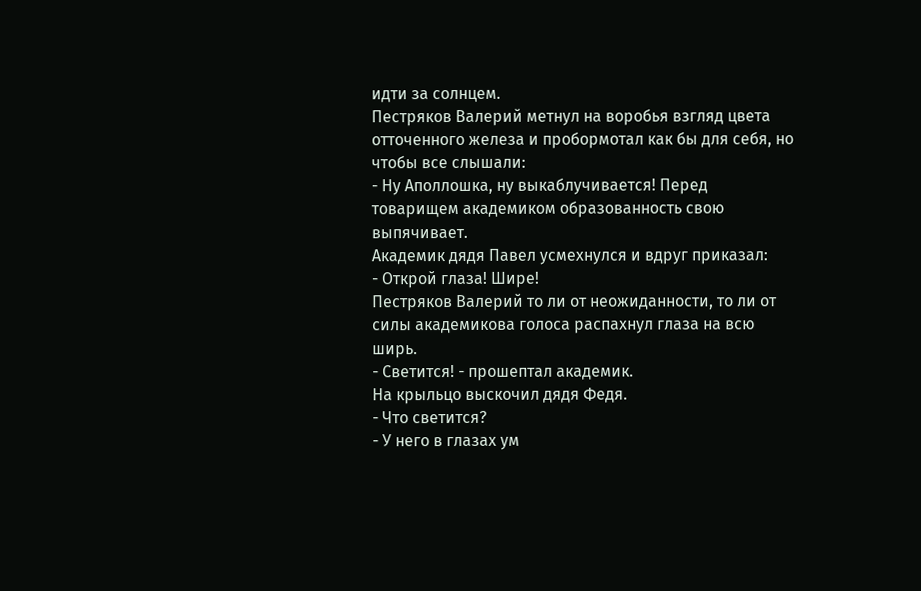идти за солнцем.
Пестряков Валерий метнул на воробья взгляд цвета отточенного железа и пробормотал как бы для себя, но чтобы все слышали:
- Ну Аполлошка, ну выкаблучивается! Перед товарищем академиком образованность свою выпячивает.
Академик дядя Павел усмехнулся и вдруг приказал:
- Открой глаза! Шире!
Пестряков Валерий то ли от неожиданности, то ли от силы академикова голоса распахнул глаза на всю ширь.
- Светится! - прошептал академик.
На крыльцо выскочил дядя Федя.
- Что светится?
- У него в глазах ум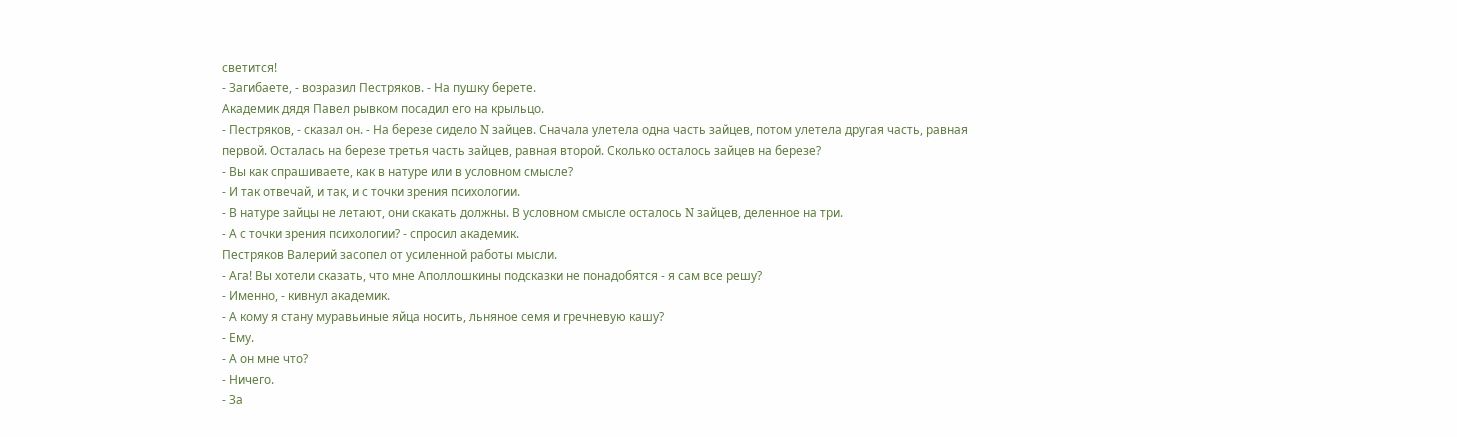светится!
- Загибаете, - возразил Пестряков. - На пушку берете.
Академик дядя Павел рывком посадил его на крыльцо.
- Пестряков, - сказал он. - На березе сидело N зайцев. Сначала улетела одна часть зайцев, потом улетела другая часть, равная первой. Осталась на березе третья часть зайцев, равная второй. Сколько осталось зайцев на березе?
- Вы как спрашиваете, как в натуре или в условном смысле?
- И так отвечай, и так, и с точки зрения психологии.
- В натуре зайцы не летают, они скакать должны. В условном смысле осталось N зайцев, деленное на три.
- А с точки зрения психологии? - спросил академик.
Пестряков Валерий засопел от усиленной работы мысли.
- Ага! Вы хотели сказать, что мне Аполлошкины подсказки не понадобятся - я сам все решу?
- Именно, - кивнул академик.
- А кому я стану муравьиные яйца носить, льняное семя и гречневую кашу?
- Ему.
- А он мне что?
- Ничего.
- За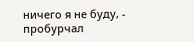ничего я не буду, - пробурчал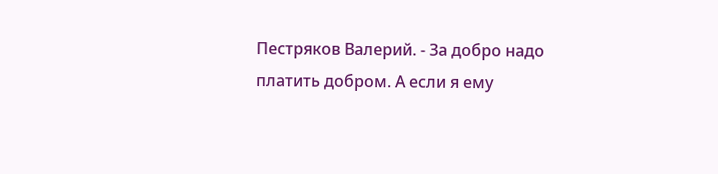Пестряков Валерий. - За добро надо платить добром. А если я ему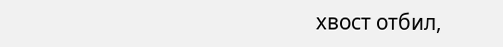хвост отбил,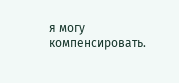я могу компенсировать.